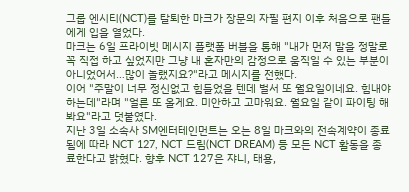그룹 엔시티(NCT)를 탈퇴한 마크가 장문의 자필 편지 이후 처음으로 팬들에게 입을 열었다.
마크는 6일 프라이빗 메시지 플랫폼 버블을 통해 "내가 먼저 말을 정말로 꼭 직접 하고 싶었지만 그냥 내 혼자만의 감정으로 움직일 수 있는 부분이 아니었어서…많이 놀랬지요?"라고 메시지를 전했다.
이어 "주말이 너무 정신없고 힘들었을 텐데 벌서 또 월요일이네요. 힘내야 하는데"라며 "얼른 또 올게요. 미안하고 고마워요. 월요일 같이 파이팅 해봐요"라고 덧붙였다.
지난 3일 소속사 SM엔터테인먼트는 오는 8일 마크와의 전속계약이 종료됨에 따라 NCT 127, NCT 드림(NCT DREAM) 등 모든 NCT 활동을 종료한다고 밝혔다. 향후 NCT 127은 쟈니, 태용,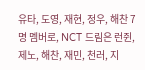유타, 도영, 재현, 정우, 해찬 7명 멤버로, NCT 드림은 런쥔, 제노, 해찬, 재민, 천러, 지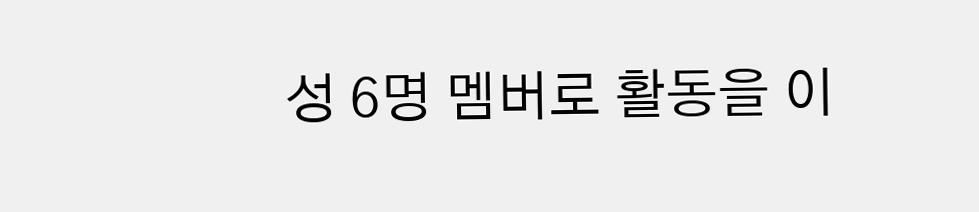성 6명 멤버로 활동을 이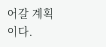어갈 계획이다.